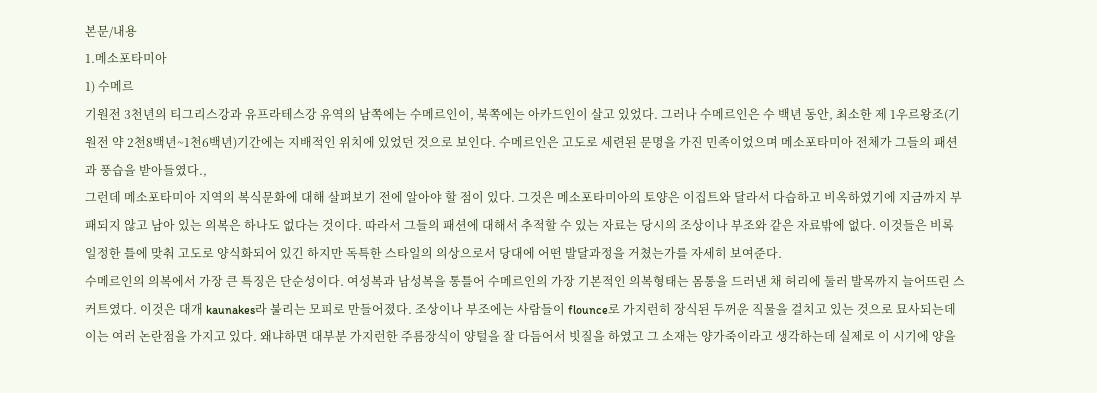본문/내용
1.메소포타미아
1) 수메르
기원전 3천년의 티그리스강과 유프라테스강 유역의 남쪽에는 수메르인이, 북쪽에는 아카드인이 살고 있었다. 그러나 수메르인은 수 백년 동안, 최소한 제 1우르왕조(기원전 약 2천8백년~1천6백년)기간에는 지배적인 위치에 있었던 것으로 보인다. 수메르인은 고도로 세련된 문명을 가진 민족이었으며 메소포타미아 전체가 그들의 패션과 풍습을 받아들였다.,
그런데 메소포타미아 지역의 복식문화에 대해 살펴보기 전에 알아야 할 점이 있다. 그것은 메소포타미아의 토양은 이집트와 달라서 다습하고 비옥하였기에 지금까지 부패되지 않고 남아 있는 의복은 하나도 없다는 것이다. 따라서 그들의 패션에 대해서 추적할 수 있는 자료는 당시의 조상이나 부조와 같은 자료밖에 없다. 이것들은 비록 일정한 틀에 맞춰 고도로 양식화되어 있긴 하지만 독특한 스타일의 의상으로서 당대에 어떤 발달과정을 거쳤는가를 자세히 보여준다.
수메르인의 의복에서 가장 큰 특징은 단순성이다. 여성복과 남성복을 통틀어 수메르인의 가장 기본적인 의복형태는 몸통을 드러낸 채 허리에 둘러 발목까지 늘어뜨린 스커트였다. 이것은 대개 kaunakes라 불리는 모피로 만들어졌다. 조상이나 부조에는 사람들이 flounce로 가지런히 장식된 두꺼운 직물을 걸치고 있는 것으로 묘사되는데 이는 여러 논란점을 가지고 있다. 왜냐하면 대부분 가지런한 주름장식이 양털을 잘 다듬어서 빗질을 하였고 그 소재는 양가죽이라고 생각하는데 실제로 이 시기에 양을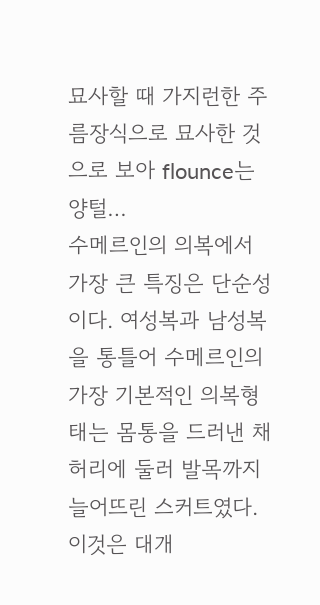묘사할 때 가지런한 주름장식으로 묘사한 것으로 보아 flounce는 양털…
수메르인의 의복에서 가장 큰 특징은 단순성이다. 여성복과 남성복을 통틀어 수메르인의 가장 기본적인 의복형태는 몸통을 드러낸 채 허리에 둘러 발목까지 늘어뜨린 스커트였다. 이것은 대개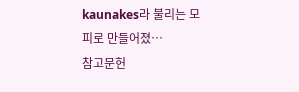kaunakes라 불리는 모피로 만들어졌…
참고문헌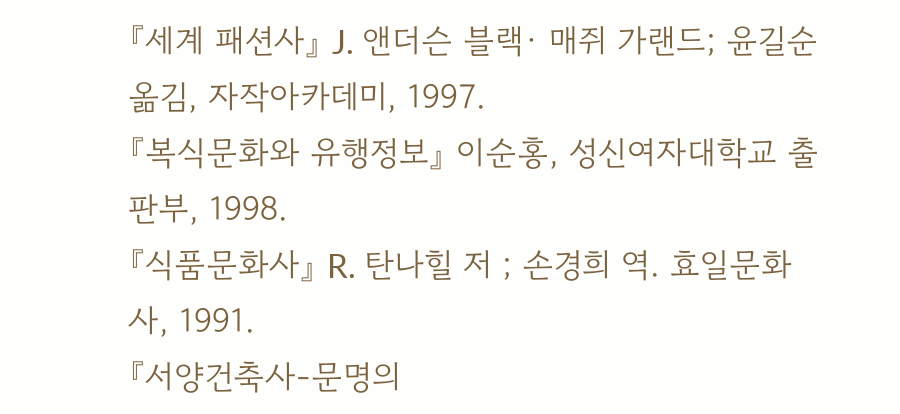『세계 패션사』 J. 앤더슨 블랙· 매쥐 가랜드; 윤길순 옮김, 자작아카데미, 1997.
『복식문화와 유행정보』 이순홍, 성신여자대학교 출판부, 1998.
『식품문화사』 R. 탄나힐 저 ; 손경희 역. 효일문화사, 1991.
『서양건축사-문명의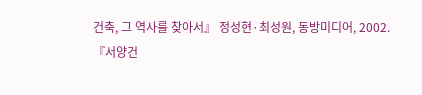건축, 그 역사를 찾아서』 정성현·최성원, 동방미디어, 2002.
『서양건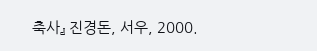축사』 진경돈, 서우, 2000.